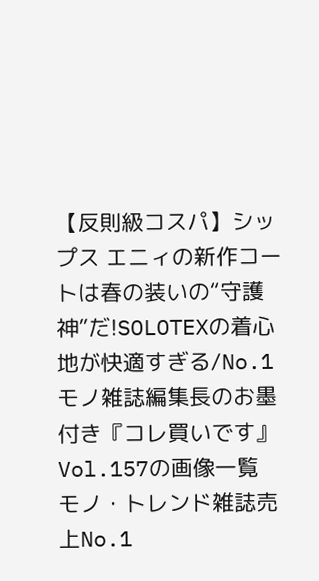【反則級コスパ】シップス エニィの新作コートは春の装いの“守護神”だ!SOLOTEXの着心地が快適すぎる/No.1モノ雑誌編集長のお墨付き『コレ買いです』Vol.157の画像一覧
モノ・トレンド雑誌売上No.1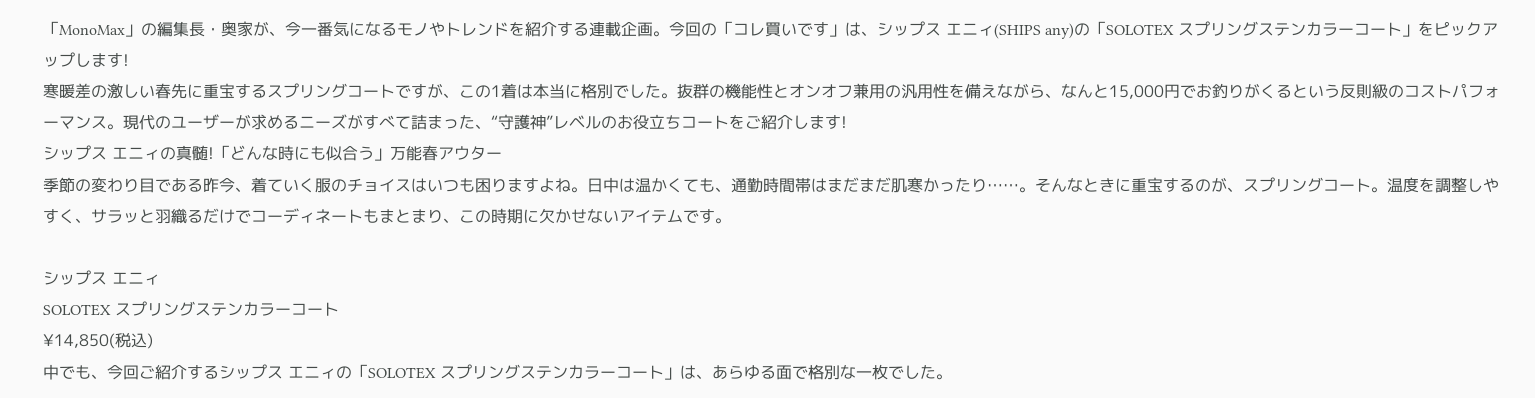「MonoMax」の編集長・奥家が、今一番気になるモノやトレンドを紹介する連載企画。今回の「コレ買いです」は、シップス エニィ(SHIPS any)の「SOLOTEX スプリングステンカラーコート」をピックアップします!
寒暖差の激しい春先に重宝するスプリングコートですが、この1着は本当に格別でした。抜群の機能性とオンオフ兼用の汎用性を備えながら、なんと15,000円でお釣りがくるという反則級のコストパフォーマンス。現代のユーザーが求めるニーズがすべて詰まった、“守護神”レベルのお役立ちコートをご紹介します!
シップス エニィの真髄!「どんな時にも似合う」万能春アウター
季節の変わり目である昨今、着ていく服のチョイスはいつも困りますよね。日中は温かくても、通勤時間帯はまだまだ肌寒かったり……。そんなときに重宝するのが、スプリングコート。温度を調整しやすく、サラッと羽織るだけでコーディネートもまとまり、この時期に欠かせないアイテムです。

シップス エニィ
SOLOTEX スプリングステンカラーコート
¥14,850(税込)
中でも、今回ご紹介するシップス エニィの「SOLOTEX スプリングステンカラーコート」は、あらゆる面で格別な一枚でした。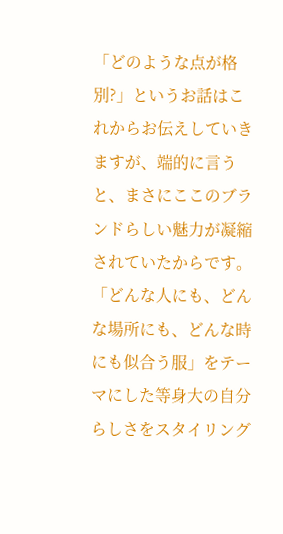「どのような点が格別?」というお話はこれからお伝えしていきますが、端的に言うと、まさにここのブランドらしい魅力が凝縮されていたからです。
「どんな人にも、どんな場所にも、どんな時にも似合う服」をテーマにした等身大の自分らしさをスタイリング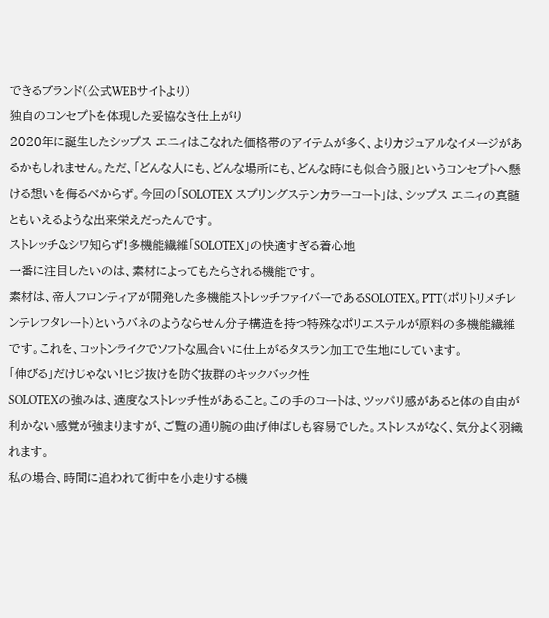できるブランド(公式WEBサイトより)
独自のコンセプトを体現した妥協なき仕上がり
2020年に誕生したシップス エニィはこなれた価格帯のアイテムが多く、よりカジュアルなイメージがあるかもしれません。ただ、「どんな人にも、どんな場所にも、どんな時にも似合う服」というコンセプトへ懸ける想いを侮るべからず。今回の「SOLOTEX スプリングステンカラーコート」は、シップス エニィの真髄ともいえるような出来栄えだったんです。
ストレッチ&シワ知らず!多機能繊維「SOLOTEX」の快適すぎる着心地
一番に注目したいのは、素材によってもたらされる機能です。
素材は、帝人フロンティアが開発した多機能ストレッチファイバーであるSOLOTEX。PTT(ポリトリメチレンテレフタレート)というバネのようならせん分子構造を持つ特殊なポリエステルが原料の多機能繊維です。これを、コットンライクでソフトな風合いに仕上がるタスラン加工で生地にしています。
「伸びる」だけじゃない!ヒジ抜けを防ぐ抜群のキックバック性
SOLOTEXの強みは、適度なストレッチ性があること。この手のコートは、ツッパリ感があると体の自由が利かない感覚が強まりますが、ご覧の通り腕の曲げ伸ばしも容易でした。ストレスがなく、気分よく羽織れます。
私の場合、時間に追われて街中を小走りする機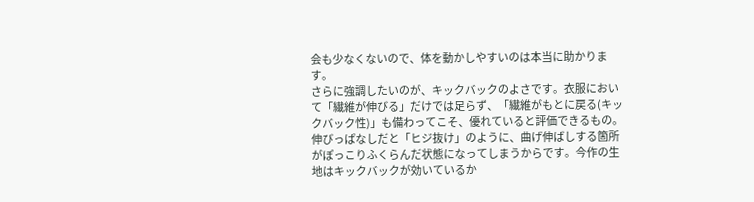会も少なくないので、体を動かしやすいのは本当に助かります。
さらに強調したいのが、キックバックのよさです。衣服において「繊維が伸びる」だけでは足らず、「繊維がもとに戻る(キックバック性)」も備わってこそ、優れていると評価できるもの。伸びっぱなしだと「ヒジ抜け」のように、曲げ伸ばしする箇所がぽっこりふくらんだ状態になってしまうからです。今作の生地はキックバックが効いているか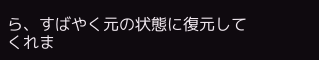ら、すばやく元の状態に復元してくれま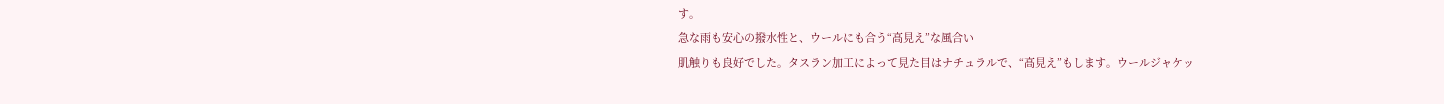す。
急な雨も安心の撥水性と、ウールにも合う“高見え”な風合い
肌触りも良好でした。タスラン加工によって見た目はナチュラルで、“高見え”もします。ウールジャケッ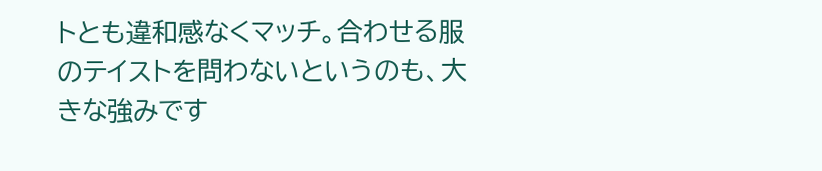トとも違和感なくマッチ。合わせる服のテイストを問わないというのも、大きな強みです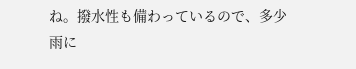ね。撥水性も備わっているので、多少雨に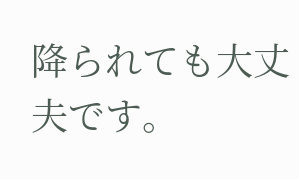降られても大丈夫です。